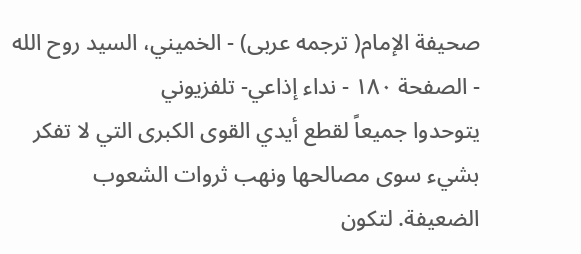صحيفة الإمام( ترجمه عربى) - الخميني، السيد روح الله - الصفحة ١٨٠ - نداء إذاعي- تلفزيوني
يتوحدوا جميعاً لقطع أيدي القوى الكبرى التي لا تفكر بشيء سوى مصالحها ونهب ثروات الشعوب الضعيفة. لتكون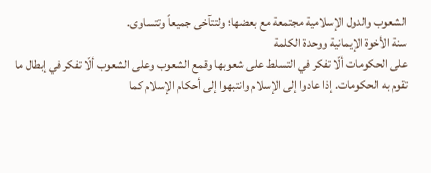الشعوب والدول الإسلامية مجتمعة مع بعضها؛ ولتتآخى جميعاً وتتساوى.
سنة الأخوة الإيمانية ووحدة الكلمة
على الحكومات ألّا تفكر في التسلط على شعوبها وقمع الشعوب وعلى الشعوب ألّا تفكر في إبطال ما تقوم به الحكومات. إذا عادوا إلى الإسلام وانتبهوا إلى أحكام الإسلام كما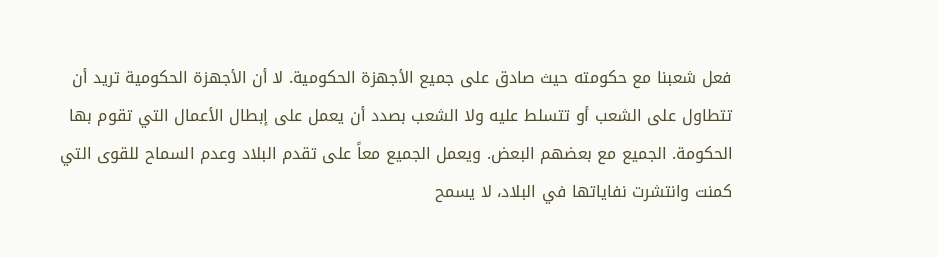فعل شعبنا مع حكومته حيث صادق على جميع الأجهزة الحكومية. لا أن الأجهزة الحكومية تريد أن تتطاول على الشعب أو تتسلط عليه ولا الشعب بصدد أن يعمل على إبطال الأعمال التي تقوم بها الحكومة. الجميع مع بعضهم البعض. ويعمل الجميع معاً على تقدم البلاد وعدم السماح للقوى التي كمنت وانتشرت نفاياتها في البلاد، لا يسمح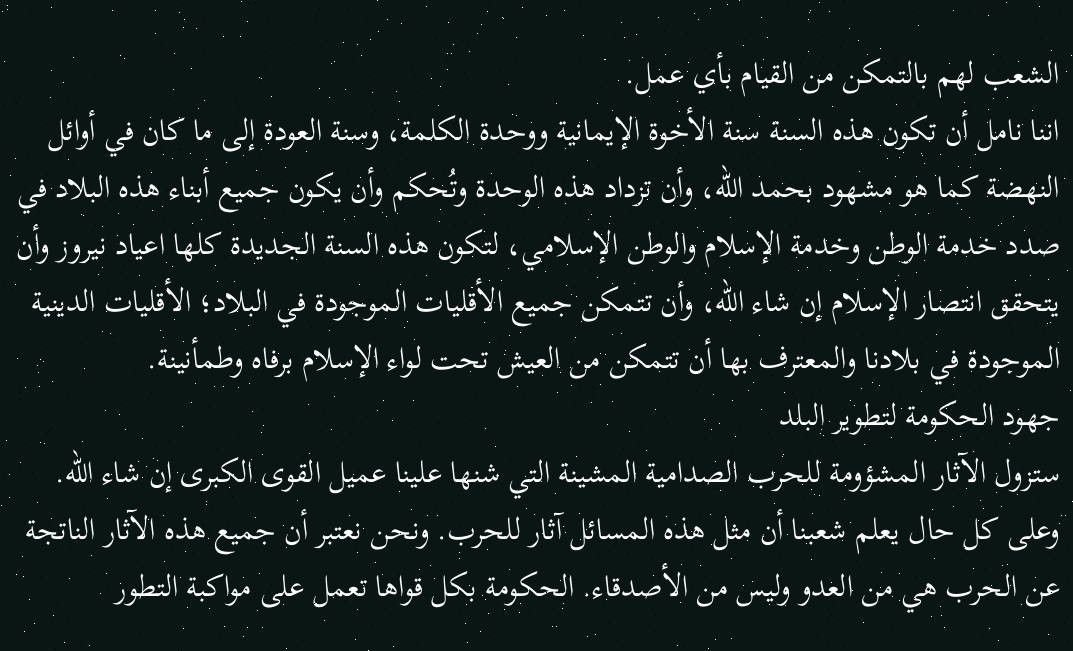الشعب لهم بالتمكن من القيام بأي عمل.
اننا نامل أن تكون هذه السنة سنة الأخوة الإيمانية ووحدة الكلمة، وسنة العودة إلى ما كان في أوائل النهضة كما هو مشهود بحمد الله، وأن تزداد هذه الوحدة وتُحكم وأن يكون جميع أبناء هذه البلاد في صدد خدمة الوطن وخدمة الإسلام والوطن الإسلامي، لتكون هذه السنة الجديدة كلها اعياد نيروز وأن يتحقق انتصار الإسلام إن شاء الله، وأن تتمكن جميع الأقليات الموجودة في البلاد؛ الأقليات الدينية الموجودة في بلادنا والمعترف بها أن تتمكن من العيش تحت لواء الإسلام برفاه وطمأنينة.
جهود الحكومة لتطوير البلد
ستزول الآثار المشؤومة للحرب الصدامية المشينة التي شنها علينا عميل القوى الكبرى إن شاء الله. وعلى كل حال يعلم شعبنا أن مثل هذه المسائل آثار للحرب. ونحن نعتبر أن جميع هذه الآثار الناتجة عن الحرب هي من العدو وليس من الأصدقاء. الحكومة بكل قواها تعمل على مواكبة التطور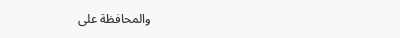والمحافظة على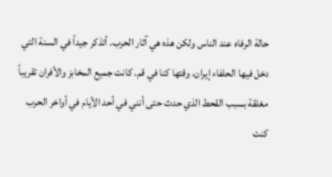حالة الرفاه عند الناس ولكن هذه هي آثار الحرب. أتذكر جيداً في السنة التي دخل فيها الحلفاء إيران، وقتها كنا في قم. كانت جميع المخابز والأفران تقريباً مغلقة بسبب القحط الذي حدث حتى أنني في أحد الأيام في أواخر الحرب كنت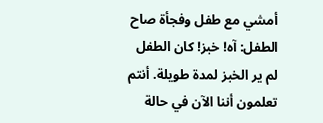أمشي مع طفل وفجأة صاح الطفل: آه! خبز! كان الطفل لم ير الخبز لمدة طويلة. أنتم تعلمون أننا الآن في حالة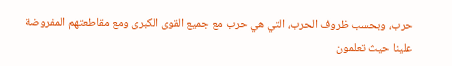حرب، وبحسب ظروف الحرب، التي هي حرب مع جميع القوى الكبرى ومع مقاطعتهم المفروضة علينا حيث تعلمون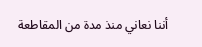أننا نعاني منذ مدة من المقاطعة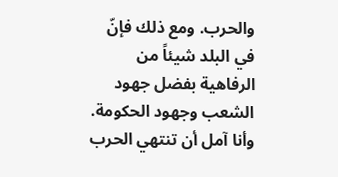والحرب. ومع ذلك فإنّ في البلد شيئاً من الرفاهية بفضل جهود الشعب وجهود الحكومة. وأنا آمل أن تنتهي الحرب